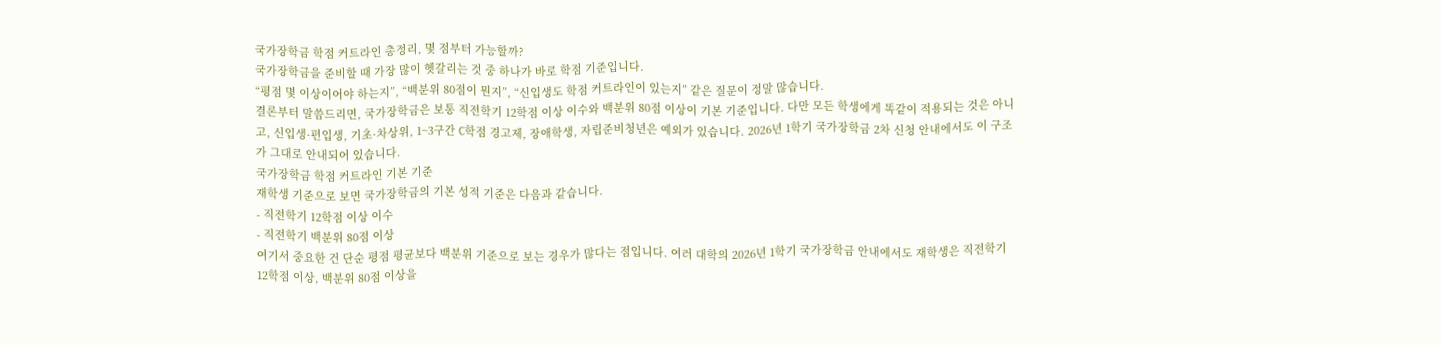국가장학금 학점 커트라인 총정리, 몇 점부터 가능할까?
국가장학금을 준비할 때 가장 많이 헷갈리는 것 중 하나가 바로 학점 기준입니다.
“평점 몇 이상이어야 하는지”, “백분위 80점이 뭔지”, “신입생도 학점 커트라인이 있는지” 같은 질문이 정말 많습니다.
결론부터 말씀드리면, 국가장학금은 보통 직전학기 12학점 이상 이수와 백분위 80점 이상이 기본 기준입니다. 다만 모든 학생에게 똑같이 적용되는 것은 아니고, 신입생·편입생, 기초·차상위, 1~3구간 C학점 경고제, 장애학생, 자립준비청년은 예외가 있습니다. 2026년 1학기 국가장학금 2차 신청 안내에서도 이 구조가 그대로 안내되어 있습니다.
국가장학금 학점 커트라인 기본 기준
재학생 기준으로 보면 국가장학금의 기본 성적 기준은 다음과 같습니다.
- 직전학기 12학점 이상 이수
- 직전학기 백분위 80점 이상
여기서 중요한 건 단순 평점 평균보다 백분위 기준으로 보는 경우가 많다는 점입니다. 여러 대학의 2026년 1학기 국가장학금 안내에서도 재학생은 직전학기 12학점 이상, 백분위 80점 이상을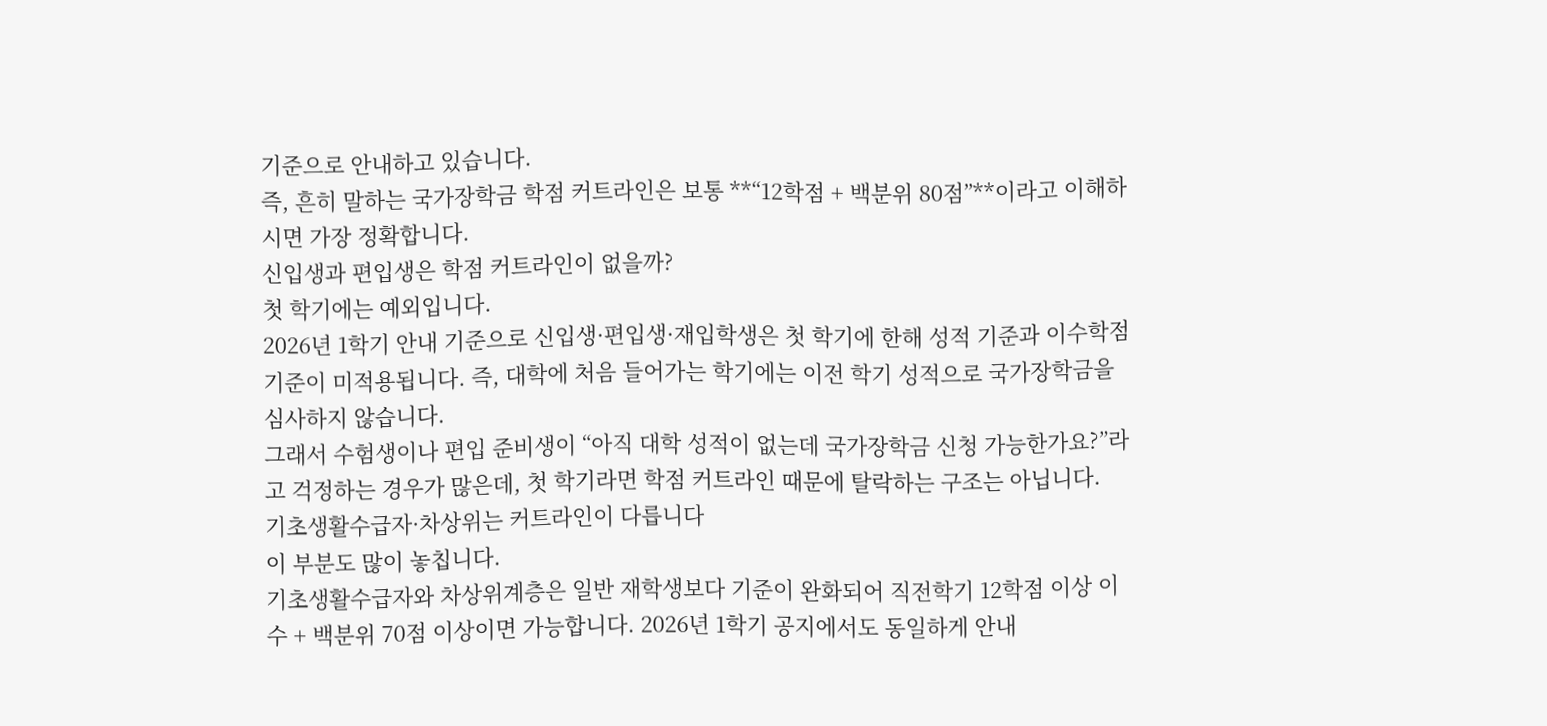기준으로 안내하고 있습니다.
즉, 흔히 말하는 국가장학금 학점 커트라인은 보통 **“12학점 + 백분위 80점”**이라고 이해하시면 가장 정확합니다.
신입생과 편입생은 학점 커트라인이 없을까?
첫 학기에는 예외입니다.
2026년 1학기 안내 기준으로 신입생·편입생·재입학생은 첫 학기에 한해 성적 기준과 이수학점 기준이 미적용됩니다. 즉, 대학에 처음 들어가는 학기에는 이전 학기 성적으로 국가장학금을 심사하지 않습니다.
그래서 수험생이나 편입 준비생이 “아직 대학 성적이 없는데 국가장학금 신청 가능한가요?”라고 걱정하는 경우가 많은데, 첫 학기라면 학점 커트라인 때문에 탈락하는 구조는 아닙니다.
기초생활수급자·차상위는 커트라인이 다릅니다
이 부분도 많이 놓칩니다.
기초생활수급자와 차상위계층은 일반 재학생보다 기준이 완화되어 직전학기 12학점 이상 이수 + 백분위 70점 이상이면 가능합니다. 2026년 1학기 공지에서도 동일하게 안내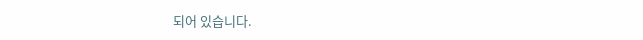되어 있습니다.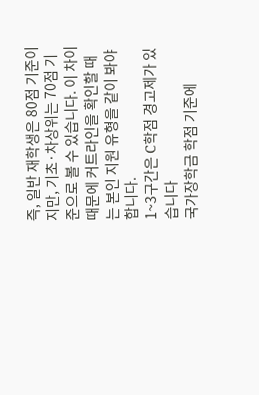즉, 일반 재학생은 80점 기준이지만, 기초·차상위는 70점 기준으로 볼 수 있습니다. 이 차이 때문에 커트라인을 확인할 때는 본인 지원 유형을 같이 봐야 합니다.
1~3구간은 C학점 경고제가 있습니다
국가장학금 학점 기준에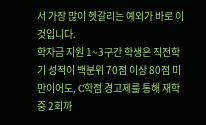서 가장 많이 헷갈리는 예외가 바로 이것입니다.
학자금 지원 1~3구간 학생은 직전학기 성적이 백분위 70점 이상 80점 미만이어도, C학점 경고제를 통해 재학 중 2회까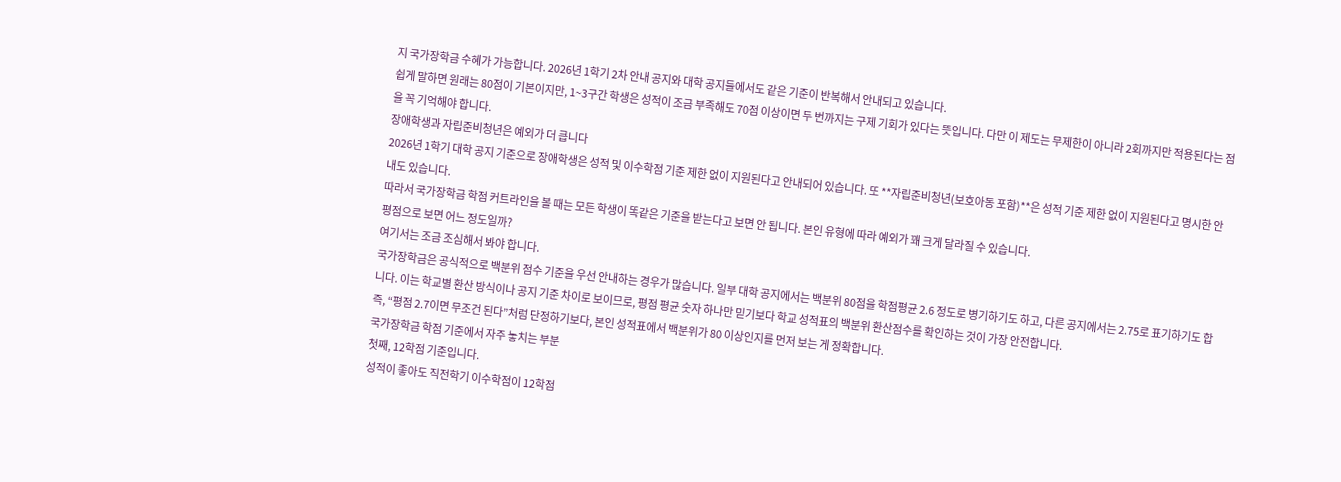지 국가장학금 수혜가 가능합니다. 2026년 1학기 2차 안내 공지와 대학 공지들에서도 같은 기준이 반복해서 안내되고 있습니다.
쉽게 말하면 원래는 80점이 기본이지만, 1~3구간 학생은 성적이 조금 부족해도 70점 이상이면 두 번까지는 구제 기회가 있다는 뜻입니다. 다만 이 제도는 무제한이 아니라 2회까지만 적용된다는 점을 꼭 기억해야 합니다.
장애학생과 자립준비청년은 예외가 더 큽니다
2026년 1학기 대학 공지 기준으로 장애학생은 성적 및 이수학점 기준 제한 없이 지원된다고 안내되어 있습니다. 또 **자립준비청년(보호아동 포함)**은 성적 기준 제한 없이 지원된다고 명시한 안내도 있습니다.
따라서 국가장학금 학점 커트라인을 볼 때는 모든 학생이 똑같은 기준을 받는다고 보면 안 됩니다. 본인 유형에 따라 예외가 꽤 크게 달라질 수 있습니다.
평점으로 보면 어느 정도일까?
여기서는 조금 조심해서 봐야 합니다.
국가장학금은 공식적으로 백분위 점수 기준을 우선 안내하는 경우가 많습니다. 일부 대학 공지에서는 백분위 80점을 학점평균 2.6 정도로 병기하기도 하고, 다른 공지에서는 2.75로 표기하기도 합니다. 이는 학교별 환산 방식이나 공지 기준 차이로 보이므로, 평점 평균 숫자 하나만 믿기보다 학교 성적표의 백분위 환산점수를 확인하는 것이 가장 안전합니다.
즉, “평점 2.7이면 무조건 된다”처럼 단정하기보다, 본인 성적표에서 백분위가 80 이상인지를 먼저 보는 게 정확합니다.
국가장학금 학점 기준에서 자주 놓치는 부분
첫째, 12학점 기준입니다.
성적이 좋아도 직전학기 이수학점이 12학점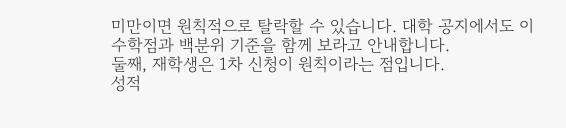미만이면 원칙적으로 탈락할 수 있습니다. 대학 공지에서도 이수학점과 백분위 기준을 함께 보라고 안내합니다.
둘째, 재학생은 1차 신청이 원칙이라는 점입니다.
성적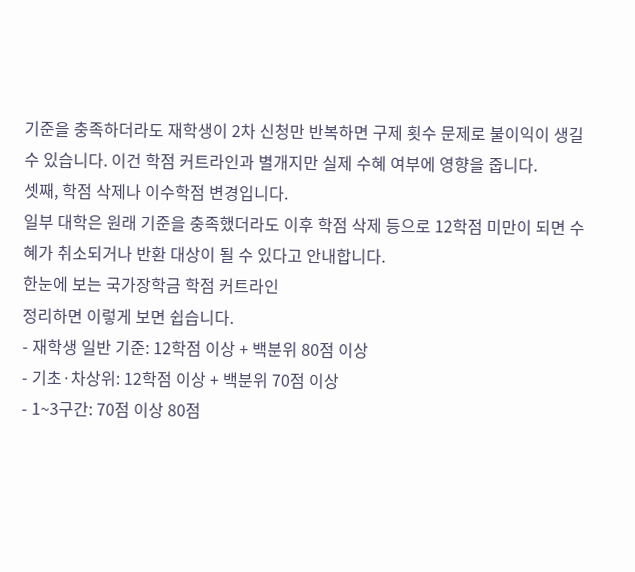기준을 충족하더라도 재학생이 2차 신청만 반복하면 구제 횟수 문제로 불이익이 생길 수 있습니다. 이건 학점 커트라인과 별개지만 실제 수혜 여부에 영향을 줍니다.
셋째, 학점 삭제나 이수학점 변경입니다.
일부 대학은 원래 기준을 충족했더라도 이후 학점 삭제 등으로 12학점 미만이 되면 수혜가 취소되거나 반환 대상이 될 수 있다고 안내합니다.
한눈에 보는 국가장학금 학점 커트라인
정리하면 이렇게 보면 쉽습니다.
- 재학생 일반 기준: 12학점 이상 + 백분위 80점 이상
- 기초·차상위: 12학점 이상 + 백분위 70점 이상
- 1~3구간: 70점 이상 80점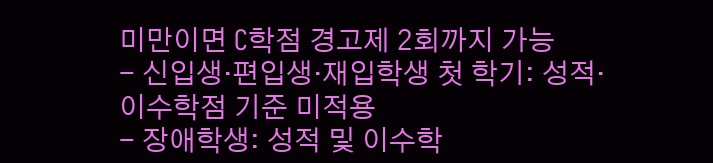미만이면 C학점 경고제 2회까지 가능
- 신입생·편입생·재입학생 첫 학기: 성적·이수학점 기준 미적용
- 장애학생: 성적 및 이수학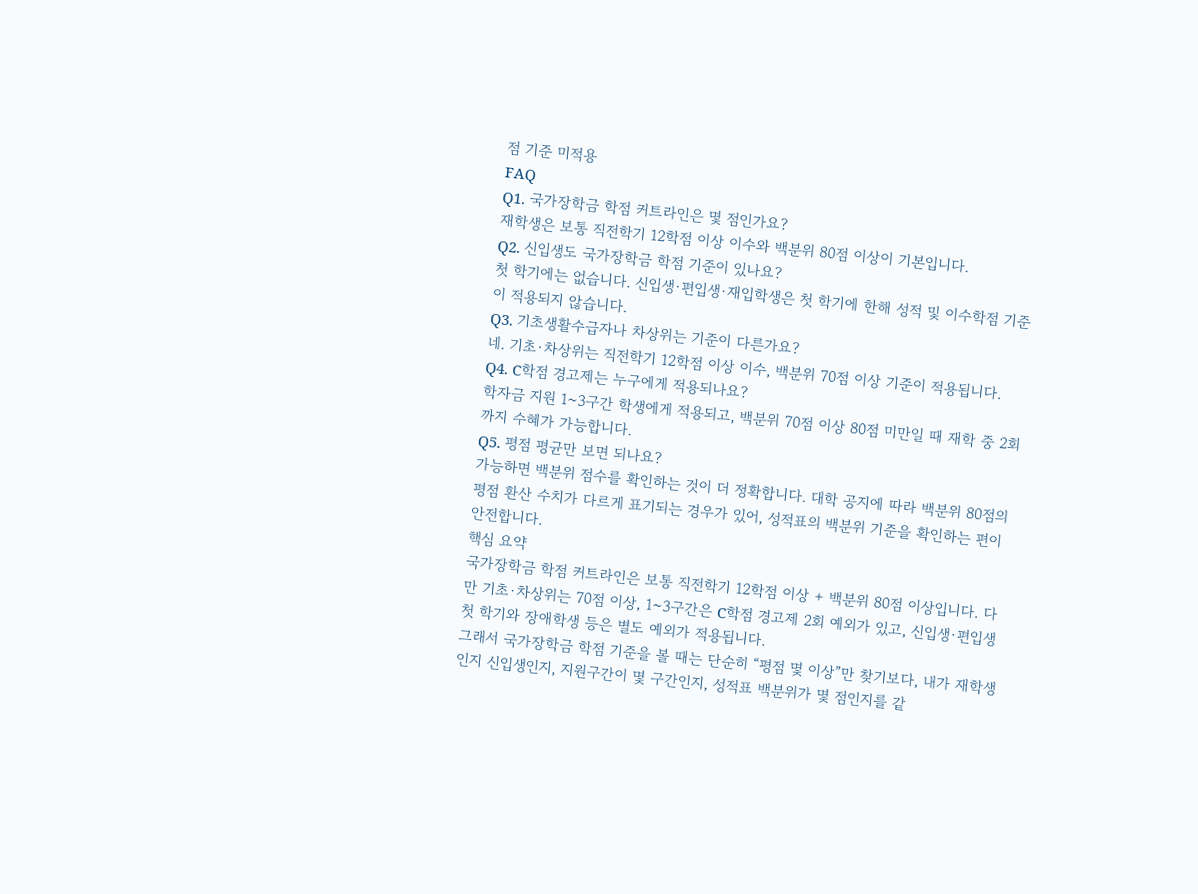점 기준 미적용
FAQ
Q1. 국가장학금 학점 커트라인은 몇 점인가요?
재학생은 보통 직전학기 12학점 이상 이수와 백분위 80점 이상이 기본입니다.
Q2. 신입생도 국가장학금 학점 기준이 있나요?
첫 학기에는 없습니다. 신입생·편입생·재입학생은 첫 학기에 한해 성적 및 이수학점 기준이 적용되지 않습니다.
Q3. 기초생활수급자나 차상위는 기준이 다른가요?
네. 기초·차상위는 직전학기 12학점 이상 이수, 백분위 70점 이상 기준이 적용됩니다.
Q4. C학점 경고제는 누구에게 적용되나요?
학자금 지원 1~3구간 학생에게 적용되고, 백분위 70점 이상 80점 미만일 때 재학 중 2회까지 수혜가 가능합니다.
Q5. 평점 평균만 보면 되나요?
가능하면 백분위 점수를 확인하는 것이 더 정확합니다. 대학 공지에 따라 백분위 80점의 평점 환산 수치가 다르게 표기되는 경우가 있어, 성적표의 백분위 기준을 확인하는 편이 안전합니다.
핵심 요약
국가장학금 학점 커트라인은 보통 직전학기 12학점 이상 + 백분위 80점 이상입니다. 다만 기초·차상위는 70점 이상, 1~3구간은 C학점 경고제 2회 예외가 있고, 신입생·편입생 첫 학기와 장애학생 등은 별도 예외가 적용됩니다.
그래서 국가장학금 학점 기준을 볼 때는 단순히 “평점 몇 이상”만 찾기보다, 내가 재학생인지 신입생인지, 지원구간이 몇 구간인지, 성적표 백분위가 몇 점인지를 같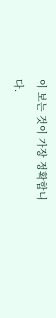이 보는 것이 가장 정확합니다.